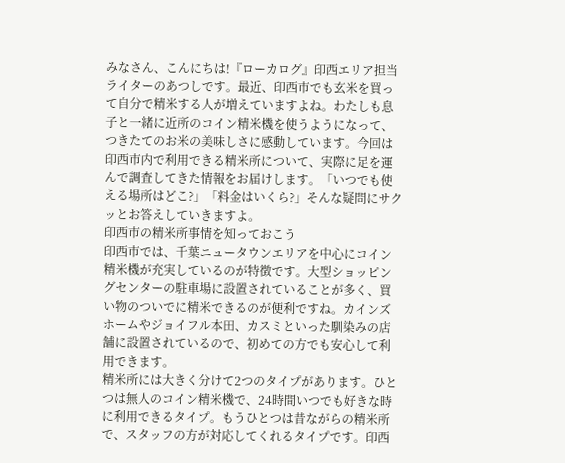みなさん、こんにちは!『ローカログ』印西エリア担当ライターのあつしです。最近、印西市でも玄米を買って自分で精米する人が増えていますよね。わたしも息子と一緒に近所のコイン精米機を使うようになって、つきたてのお米の美味しさに感動しています。今回は印西市内で利用できる精米所について、実際に足を運んで調査してきた情報をお届けします。「いつでも使える場所はどこ?」「料金はいくら?」そんな疑問にサクッとお答えしていきますよ。
印西市の精米所事情を知っておこう
印西市では、千葉ニュータウンエリアを中心にコイン精米機が充実しているのが特徴です。大型ショッピングセンターの駐車場に設置されていることが多く、買い物のついでに精米できるのが便利ですね。カインズホームやジョイフル本田、カスミといった馴染みの店舗に設置されているので、初めての方でも安心して利用できます。
精米所には大きく分けて2つのタイプがあります。ひとつは無人のコイン精米機で、24時間いつでも好きな時に利用できるタイプ。もうひとつは昔ながらの精米所で、スタッフの方が対応してくれるタイプです。印西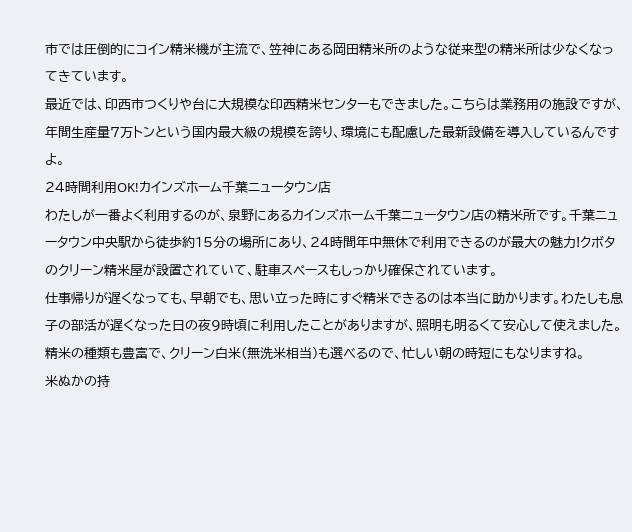市では圧倒的にコイン精米機が主流で、笠神にある岡田精米所のような従来型の精米所は少なくなってきています。
最近では、印西市つくりや台に大規模な印西精米センターもできました。こちらは業務用の施設ですが、年間生産量7万トンという国内最大級の規模を誇り、環境にも配慮した最新設備を導入しているんですよ。
24時間利用OK!カインズホーム千葉ニュータウン店
わたしが一番よく利用するのが、泉野にあるカインズホーム千葉ニュータウン店の精米所です。千葉ニュータウン中央駅から徒歩約15分の場所にあり、24時間年中無休で利用できるのが最大の魅力!クボタのクリーン精米屋が設置されていて、駐車スペースもしっかり確保されています。
仕事帰りが遅くなっても、早朝でも、思い立った時にすぐ精米できるのは本当に助かります。わたしも息子の部活が遅くなった日の夜9時頃に利用したことがありますが、照明も明るくて安心して使えました。精米の種類も豊富で、クリーン白米(無洗米相当)も選べるので、忙しい朝の時短にもなりますね。
米ぬかの持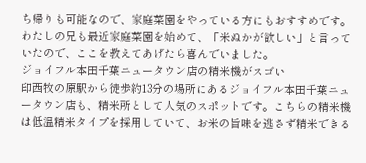ち帰りも可能なので、家庭菜園をやっている方にもおすすめです。わたしの兄も最近家庭菜園を始めて、「米ぬかが欲しい」と言っていたので、ここを教えてあげたら喜んでいました。
ジョイフル本田千葉ニュータウン店の精米機がスゴい
印西牧の原駅から徒歩約13分の場所にあるジョイフル本田千葉ニュータウン店も、精米所として人気のスポットです。こちらの精米機は低温精米タイプを採用していて、お米の旨味を逃さず精米できる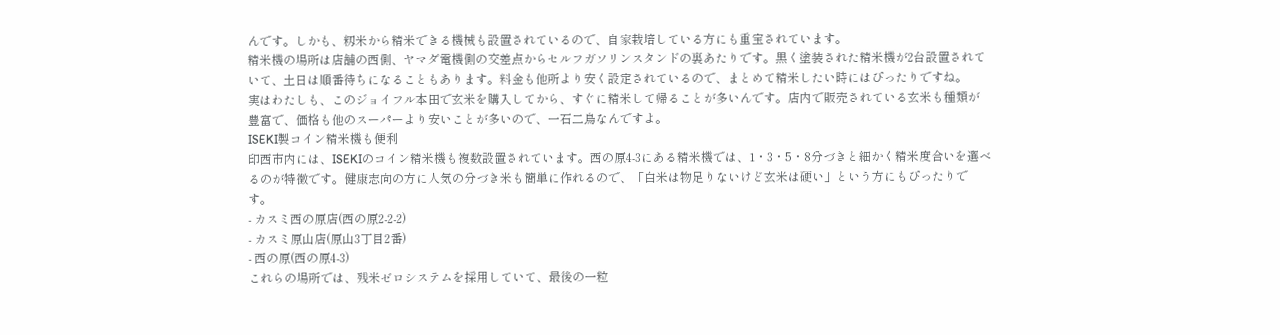んです。しかも、籾米から精米できる機械も設置されているので、自家栽培している方にも重宝されています。
精米機の場所は店舗の西側、ヤマダ電機側の交差点からセルフガソリンスタンドの裏あたりです。黒く塗装された精米機が2台設置されていて、土日は順番待ちになることもあります。料金も他所より安く設定されているので、まとめて精米したい時にはぴったりですね。
実はわたしも、このジョイフル本田で玄米を購入してから、すぐに精米して帰ることが多いんです。店内で販売されている玄米も種類が豊富で、価格も他のスーパーより安いことが多いので、一石二鳥なんですよ。
ISEKI製コイン精米機も便利
印西市内には、ISEKIのコイン精米機も複数設置されています。西の原4-3にある精米機では、1・3・5・8分づきと細かく精米度合いを選べるのが特徴です。健康志向の方に人気の分づき米も簡単に作れるので、「白米は物足りないけど玄米は硬い」という方にもぴったりです。
- カスミ西の原店(西の原2-2-2)
- カスミ原山店(原山3丁目2番)
- 西の原(西の原4-3)
これらの場所では、残米ゼロシステムを採用していて、最後の一粒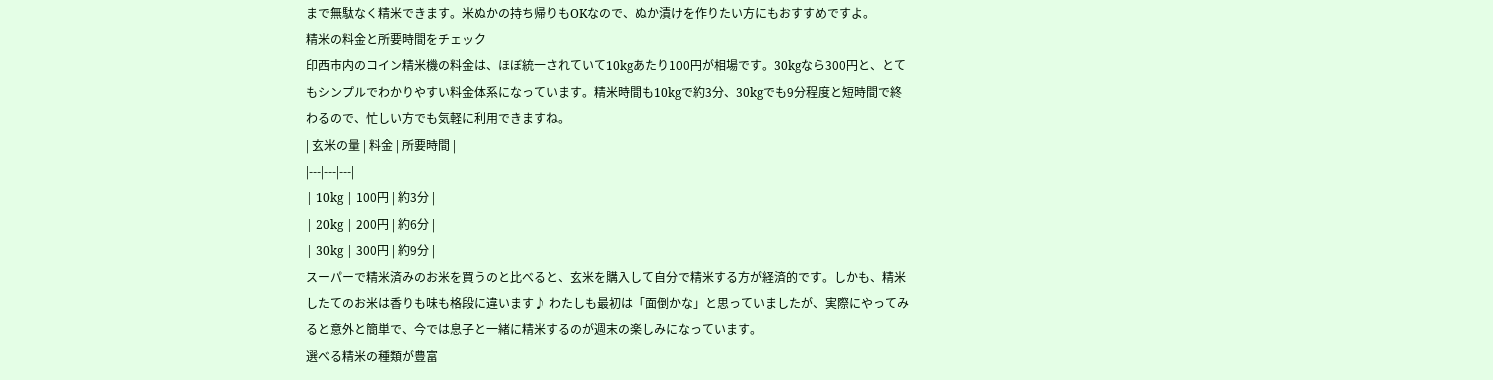まで無駄なく精米できます。米ぬかの持ち帰りもOKなので、ぬか漬けを作りたい方にもおすすめですよ。
精米の料金と所要時間をチェック
印西市内のコイン精米機の料金は、ほぼ統一されていて10kgあたり100円が相場です。30kgなら300円と、とてもシンプルでわかりやすい料金体系になっています。精米時間も10kgで約3分、30kgでも9分程度と短時間で終わるので、忙しい方でも気軽に利用できますね。
| 玄米の量 | 料金 | 所要時間 |
|---|---|---|
| 10kg | 100円 | 約3分 |
| 20kg | 200円 | 約6分 |
| 30kg | 300円 | 約9分 |
スーパーで精米済みのお米を買うのと比べると、玄米を購入して自分で精米する方が経済的です。しかも、精米したてのお米は香りも味も格段に違います♪ わたしも最初は「面倒かな」と思っていましたが、実際にやってみると意外と簡単で、今では息子と一緒に精米するのが週末の楽しみになっています。
選べる精米の種類が豊富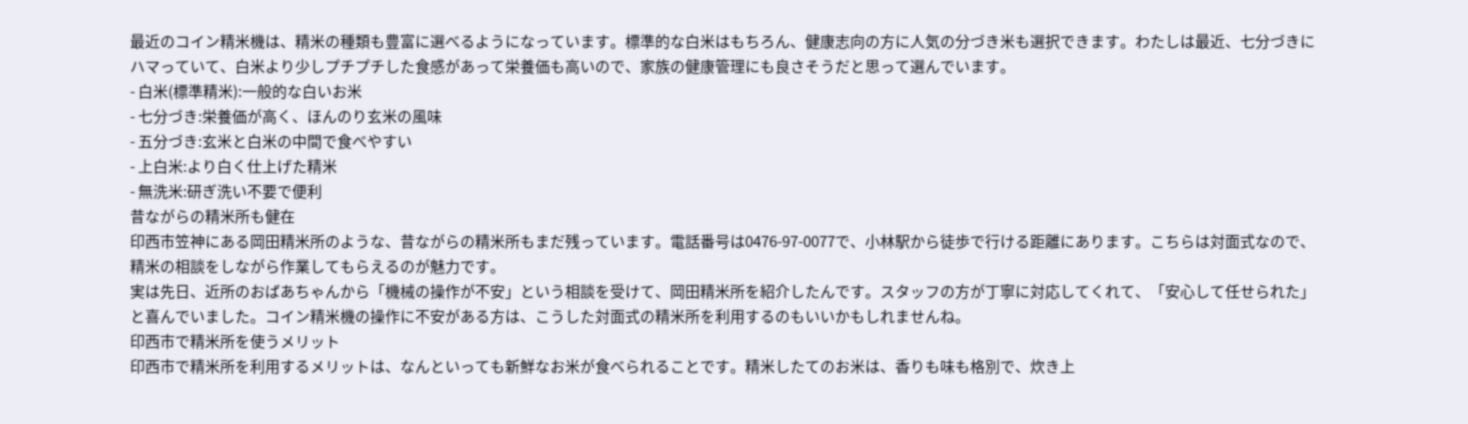最近のコイン精米機は、精米の種類も豊富に選べるようになっています。標準的な白米はもちろん、健康志向の方に人気の分づき米も選択できます。わたしは最近、七分づきにハマっていて、白米より少しプチプチした食感があって栄養価も高いので、家族の健康管理にも良さそうだと思って選んでいます。
- 白米(標準精米):一般的な白いお米
- 七分づき:栄養価が高く、ほんのり玄米の風味
- 五分づき:玄米と白米の中間で食べやすい
- 上白米:より白く仕上げた精米
- 無洗米:研ぎ洗い不要で便利
昔ながらの精米所も健在
印西市笠神にある岡田精米所のような、昔ながらの精米所もまだ残っています。電話番号は0476-97-0077で、小林駅から徒歩で行ける距離にあります。こちらは対面式なので、精米の相談をしながら作業してもらえるのが魅力です。
実は先日、近所のおばあちゃんから「機械の操作が不安」という相談を受けて、岡田精米所を紹介したんです。スタッフの方が丁寧に対応してくれて、「安心して任せられた」と喜んでいました。コイン精米機の操作に不安がある方は、こうした対面式の精米所を利用するのもいいかもしれませんね。
印西市で精米所を使うメリット
印西市で精米所を利用するメリットは、なんといっても新鮮なお米が食べられることです。精米したてのお米は、香りも味も格別で、炊き上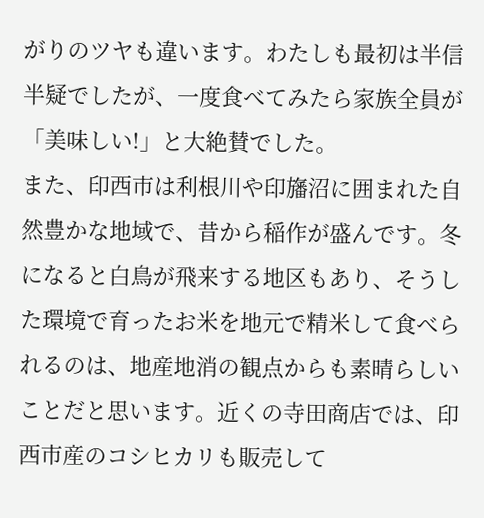がりのツヤも違います。わたしも最初は半信半疑でしたが、一度食べてみたら家族全員が「美味しい!」と大絶賛でした。
また、印西市は利根川や印旛沼に囲まれた自然豊かな地域で、昔から稲作が盛んです。冬になると白鳥が飛来する地区もあり、そうした環境で育ったお米を地元で精米して食べられるのは、地産地消の観点からも素晴らしいことだと思います。近くの寺田商店では、印西市産のコシヒカリも販売して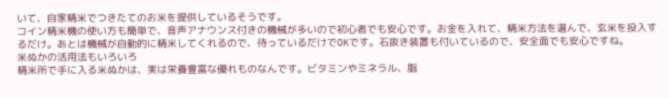いて、自家精米でつきたてのお米を提供しているそうです。
コイン精米機の使い方も簡単で、音声アナウンス付きの機械が多いので初心者でも安心です。お金を入れて、精米方法を選んで、玄米を投入するだけ。あとは機械が自動的に精米してくれるので、待っているだけでOKです。石抜き装置も付いているので、安全面でも安心ですね。
米ぬかの活用法もいろいろ
精米所で手に入る米ぬかは、実は栄養豊富な優れものなんです。ビタミンやミネラル、脂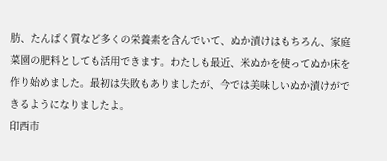肪、たんぱく質など多くの栄養素を含んでいて、ぬか漬けはもちろん、家庭菜園の肥料としても活用できます。わたしも最近、米ぬかを使ってぬか床を作り始めました。最初は失敗もありましたが、今では美味しいぬか漬けができるようになりましたよ。
印西市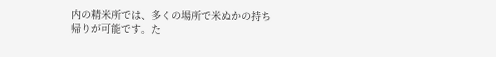内の精米所では、多くの場所で米ぬかの持ち帰りが可能です。た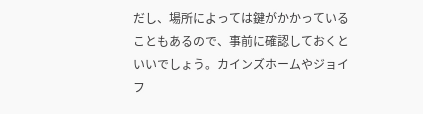だし、場所によっては鍵がかかっていることもあるので、事前に確認しておくといいでしょう。カインズホームやジョイフ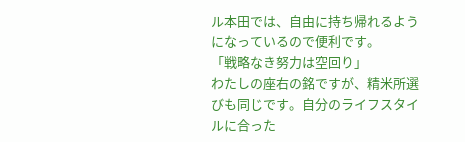ル本田では、自由に持ち帰れるようになっているので便利です。
「戦略なき努力は空回り」
わたしの座右の銘ですが、精米所選びも同じです。自分のライフスタイルに合った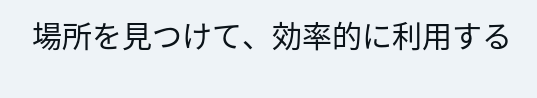場所を見つけて、効率的に利用する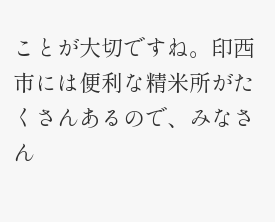ことが大切ですね。印西市には便利な精米所がたくさんあるので、みなさん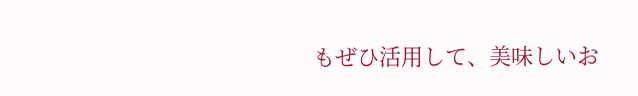もぜひ活用して、美味しいお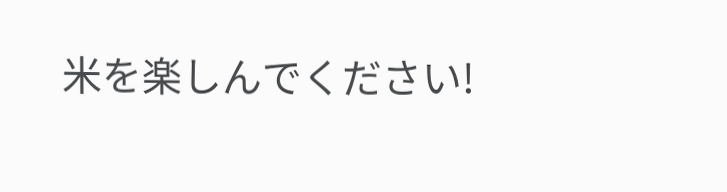米を楽しんでください!